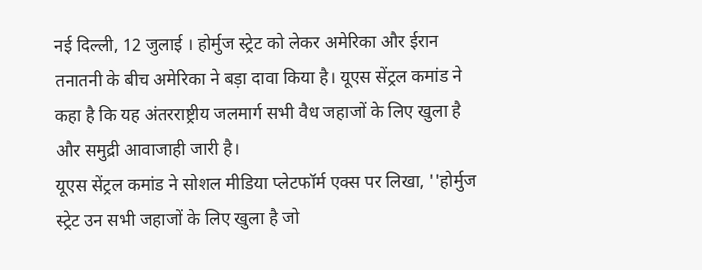नई दिल्ली, 12 जुलाई । होर्मुज स्ट्रेट को लेकर अमेरिका और ईरान तनातनी के बीच अमेरिका ने बड़ा दावा किया है। यूएस सेंट्रल कमांड ने कहा है कि यह अंतरराष्ट्रीय जलमार्ग सभी वैध जहाजों के लिए खुला है और समुद्री आवाजाही जारी है।
यूएस सेंट्रल कमांड ने सोशल मीडिया प्लेटफॉर्म एक्स पर लिखा, ''होर्मुज स्ट्रेट उन सभी जहाजों के लिए खुला है जो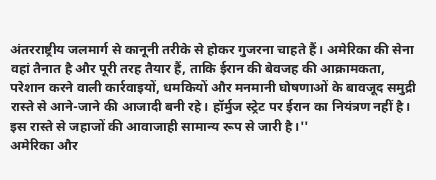अंतरराष्ट्रीय जलमार्ग से कानूनी तरीके से होकर गुजरना चाहते हैं। अमेरिका की सेना वहां तैनात है और पूरी तरह तैयार हैं, ताकि ईरान की बेवजह की आक्रामकता, परेशान करने वाली कार्रवाइयों, धमकियों और मनमानी घोषणाओं के बावजूद समुद्री रास्ते से आने-जाने की आजादी बनी रहे। हॉर्मुज स्ट्रेट पर ईरान का नियंत्रण नहीं है। इस रास्ते से जहाजों की आवाजाही सामान्य रूप से जारी है।''
अमेरिका और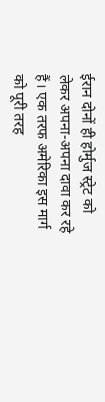ईरान दोनों ही होर्मुज स्ट्रेट को लेकर अपना-अपना दावा कर रहे हैं। एक तरफ अमेरिका इस मार्ग को पूरी तरह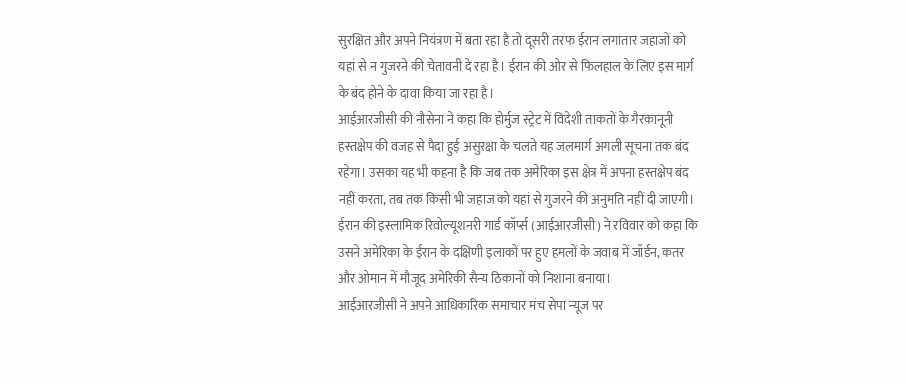सुरक्षित और अपने नियंत्रण में बता रहा है तो दूसरी तरफ ईरान लगातार जहाजों को यहां से न गुजरने की चेतावनी दे रहा है। ईरान की ओर से फिलहाल के लिए इस मार्ग के बंद होने के दावा किया जा रहा है।
आईआरजीसी की नौसेना ने कहा कि होर्मुज स्ट्रेट में विदेशी ताकतों के गैरकानूनी हस्तक्षेप की वजह से पैदा हुई असुरक्षा के चलते यह जलमार्ग अगली सूचना तक बंद रहेगा। उसका यह भी कहना है कि जब तक अमेरिका इस क्षेत्र में अपना हस्तक्षेप बंद नहीं करता, तब तक किसी भी जहाज को यहां से गुजरने की अनुमति नहीं दी जाएगी।
ईरान की इस्लामिक रिवोल्यूशनरी गार्ड कॉर्प्स (आईआरजीसी) ने रविवार को कहा कि उसने अमेरिका के ईरान के दक्षिणी इलाकों पर हुए हमलों के जवाब में जॉर्डन, कतर और ओमान में मौजूद अमेरिकी सैन्य ठिकानों को निशाना बनाया।
आईआरजीसी ने अपने आधिकारिक समाचार मंच सेपा न्यूज पर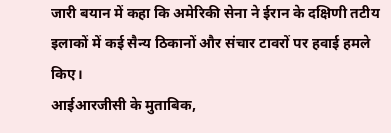जारी बयान में कहा कि अमेरिकी सेना ने ईरान के दक्षिणी तटीय इलाकों में कई सैन्य ठिकानों और संचार टावरों पर हवाई हमले किए।
आईआरजीसी के मुताबिक,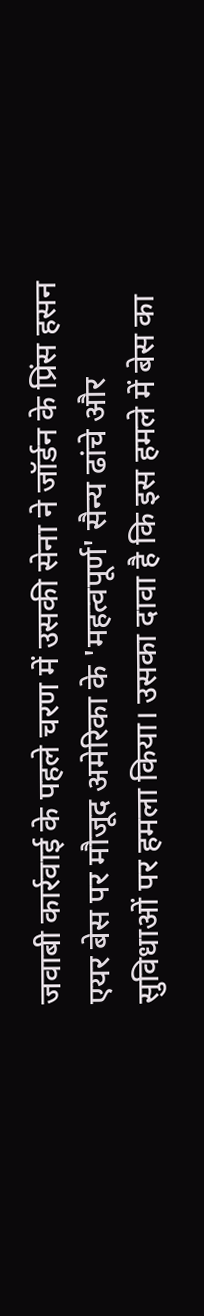जवाबी कार्रवाई के पहले चरण में उसकी सेना ने जॉर्डन के प्रिंस हसन एयर बेस पर मौजूद अमेरिका के 'महत्वपूर्ण' सैन्य ढांचे और सुविधाओं पर हमला किया। उसका दावा है कि इस हमले में बेस का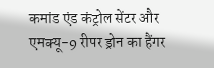कमांड एंड कंट्रोल सेंटर और एमक्यू-9 रीपर ड्रोन का हैंगर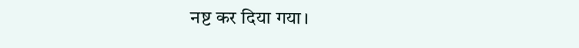नष्ट कर दिया गया।